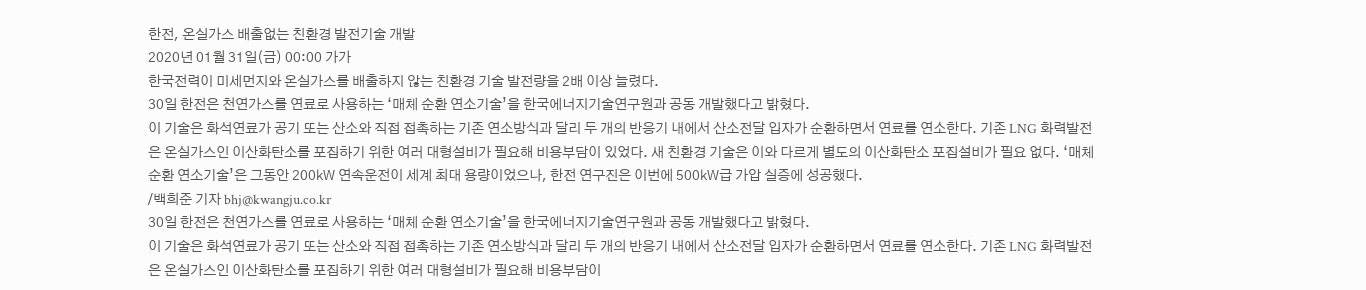한전, 온실가스 배출없는 친환경 발전기술 개발
2020년 01월 31일(금) 00:00 가가
한국전력이 미세먼지와 온실가스를 배출하지 않는 친환경 기술 발전량을 2배 이상 늘렸다.
30일 한전은 천연가스를 연료로 사용하는 ‘매체 순환 연소기술’을 한국에너지기술연구원과 공동 개발했다고 밝혔다.
이 기술은 화석연료가 공기 또는 산소와 직접 접촉하는 기존 연소방식과 달리 두 개의 반응기 내에서 산소전달 입자가 순환하면서 연료를 연소한다. 기존 LNG 화력발전은 온실가스인 이산화탄소를 포집하기 위한 여러 대형설비가 필요해 비용부담이 있었다. 새 친환경 기술은 이와 다르게 별도의 이산화탄소 포집설비가 필요 없다. ‘매체순환 연소기술’은 그동안 200㎾ 연속운전이 세계 최대 용량이었으나, 한전 연구진은 이번에 500㎾급 가압 실증에 성공했다.
/백희준 기자 bhj@kwangju.co.kr
30일 한전은 천연가스를 연료로 사용하는 ‘매체 순환 연소기술’을 한국에너지기술연구원과 공동 개발했다고 밝혔다.
이 기술은 화석연료가 공기 또는 산소와 직접 접촉하는 기존 연소방식과 달리 두 개의 반응기 내에서 산소전달 입자가 순환하면서 연료를 연소한다. 기존 LNG 화력발전은 온실가스인 이산화탄소를 포집하기 위한 여러 대형설비가 필요해 비용부담이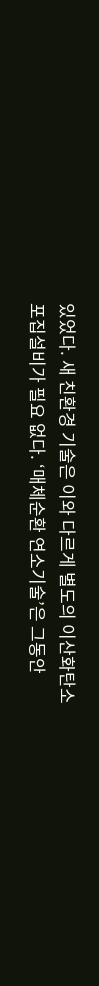있었다. 새 친환경 기술은 이와 다르게 별도의 이산화탄소 포집설비가 필요 없다. ‘매체순환 연소기술’은 그동안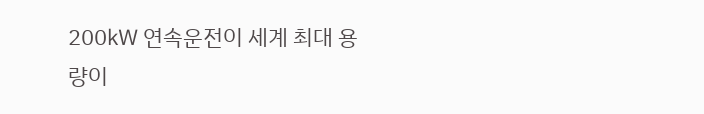200㎾ 연속운전이 세계 최대 용량이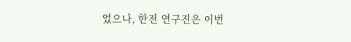었으나, 한전 연구진은 이번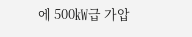에 500㎾급 가압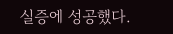실증에 성공했다.